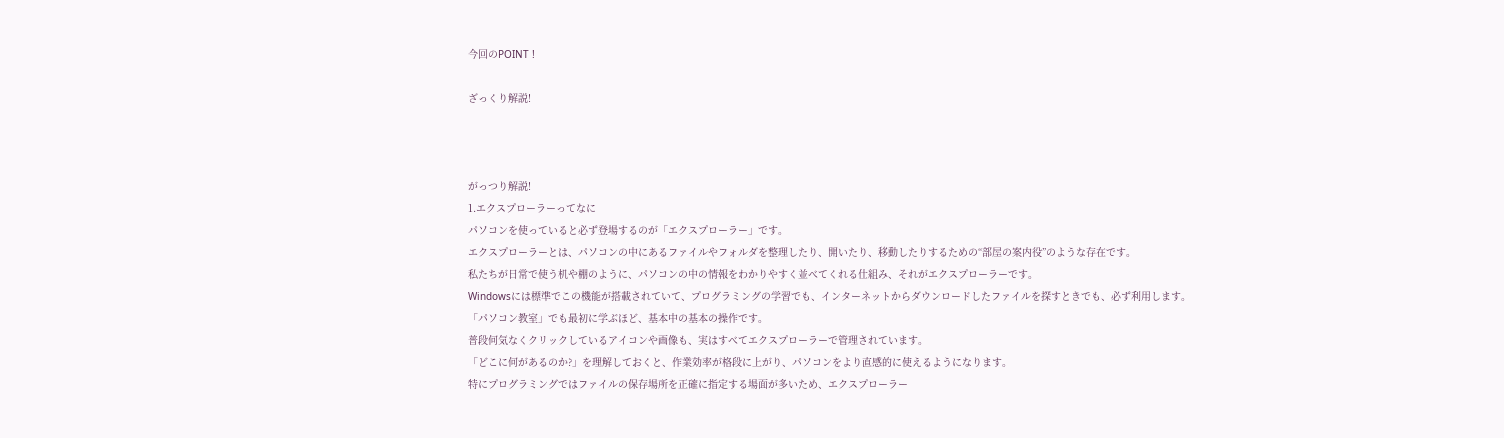今回のPOINT !

ざっくり解説!



がっつり解説!
1.エクスプローラーってなに
パソコンを使っていると必ず登場するのが「エクスプローラー」です。
エクスプローラーとは、パソコンの中にあるファイルやフォルダを整理したり、開いたり、移動したりするための“部屋の案内役”のような存在です。
私たちが日常で使う机や棚のように、パソコンの中の情報をわかりやすく並べてくれる仕組み、それがエクスプローラーです。
Windowsには標準でこの機能が搭載されていて、プログラミングの学習でも、インターネットからダウンロードしたファイルを探すときでも、必ず利用します。
「パソコン教室」でも最初に学ぶほど、基本中の基本の操作です。
普段何気なくクリックしているアイコンや画像も、実はすべてエクスプローラーで管理されています。
「どこに何があるのか?」を理解しておくと、作業効率が格段に上がり、パソコンをより直感的に使えるようになります。
特にプログラミングではファイルの保存場所を正確に指定する場面が多いため、エクスプローラー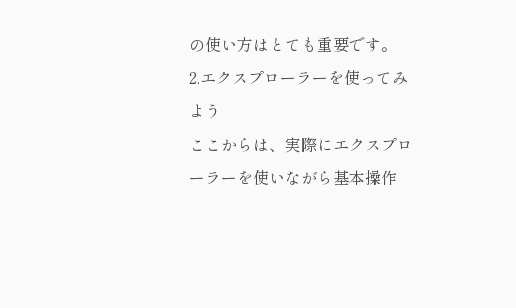の使い方はとても重要です。
2.エクスプローラーを使ってみよう
ここからは、実際にエクスプローラーを使いながら基本操作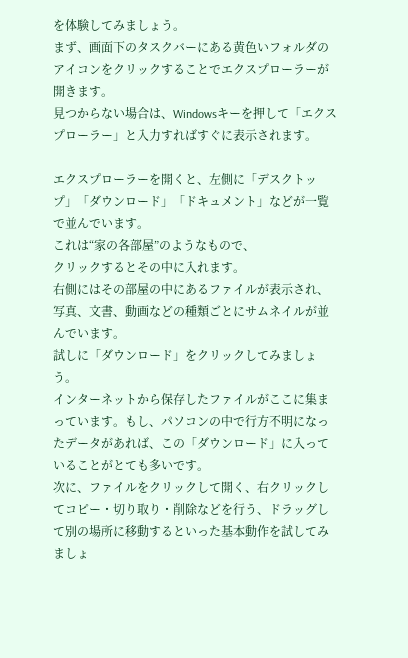を体験してみましょう。
まず、画面下のタスクバーにある黄色いフォルダのアイコンをクリックすることでエクスプローラーが開きます。
見つからない場合は、Windowsキーを押して「エクスプローラー」と入力すればすぐに表示されます。

エクスプローラーを開くと、左側に「デスクトップ」「ダウンロード」「ドキュメント」などが一覧で並んでいます。
これは“家の各部屋”のようなもので、
クリックするとその中に入れます。
右側にはその部屋の中にあるファイルが表示され、写真、文書、動画などの種類ごとにサムネイルが並んでいます。
試しに「ダウンロード」をクリックしてみましょう。
インターネットから保存したファイルがここに集まっています。もし、パソコンの中で行方不明になったデータがあれば、この「ダウンロード」に入っていることがとても多いです。
次に、ファイルをクリックして開く、右クリックしてコピー・切り取り・削除などを行う、ドラッグして別の場所に移動するといった基本動作を試してみましょ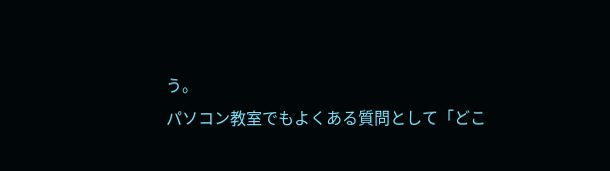う。
パソコン教室でもよくある質問として「どこ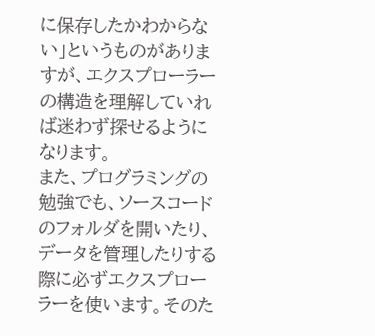に保存したかわからない」というものがありますが、エクスプローラーの構造を理解していれば迷わず探せるようになります。
また、プログラミングの勉強でも、ソースコードのフォルダを開いたり、データを管理したりする際に必ずエクスプローラーを使います。そのた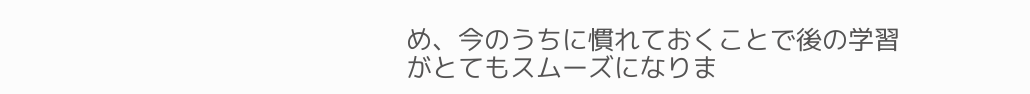め、今のうちに慣れておくことで後の学習がとてもスムーズになりま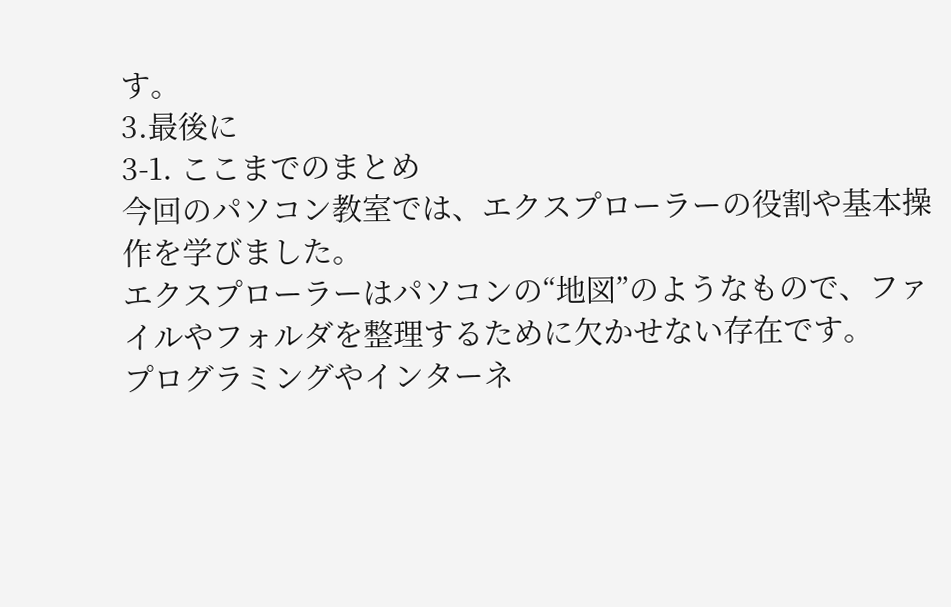す。
3.最後に
3-1. ここまでのまとめ
今回のパソコン教室では、エクスプローラーの役割や基本操作を学びました。
エクスプローラーはパソコンの“地図”のようなもので、ファイルやフォルダを整理するために欠かせない存在です。
プログラミングやインターネ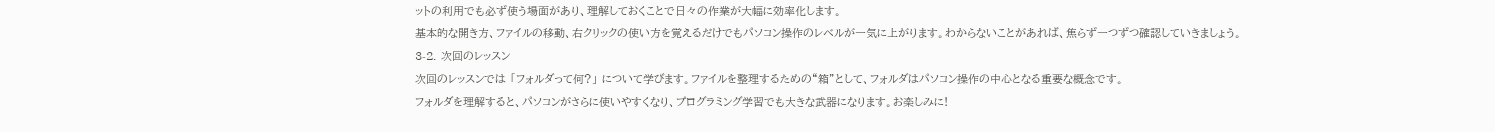ットの利用でも必ず使う場面があり、理解しておくことで日々の作業が大幅に効率化します。
基本的な開き方、ファイルの移動、右クリックの使い方を覚えるだけでもパソコン操作のレベルが一気に上がります。わからないことがあれば、焦らず一つずつ確認していきましょう。
3-2. 次回のレッスン
次回のレッスンでは 「フォルダって何?」 について学びます。ファイルを整理するための“箱”として、フォルダはパソコン操作の中心となる重要な概念です。
フォルダを理解すると、パソコンがさらに使いやすくなり、プログラミング学習でも大きな武器になります。お楽しみに!